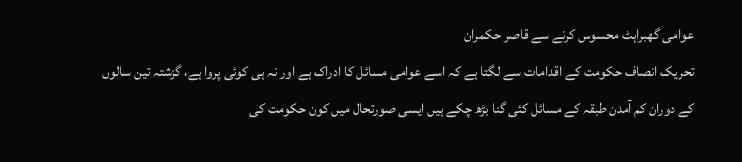عوامی گھبراہٹ محسوس کرنے سے قاصر حکمران
تحریک انصاف حکومت کے اقدامات سے لگتا ہے کہ اسے عوامی مسائل کا ادراک ہے اور نہ ہی کوئی پروا ہے، گزشتہ تین سالوں کے دوران کم آمدن طبقہ کے مسائل کئی گنا بڑھ چکے ہیں ایسی صورتحال میں کون حکومت کی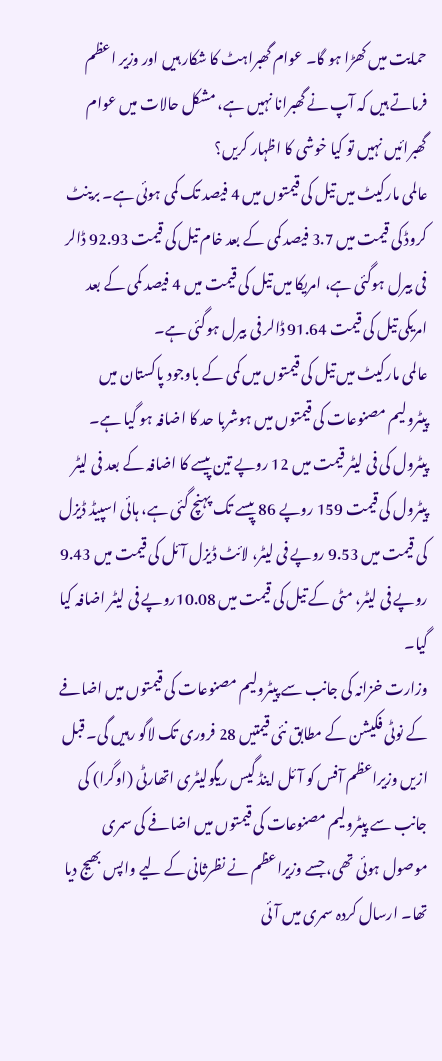حمایت میں کھڑا ہو گا۔ عوام گھبراہٹ کا شکار ہیں اور وزیر اعظم فرماتے ہیں کہ آپ نے گھبرانا نہیں ہے، مشکل حالات میں عوام گھبرائیں نہیں تو کیا خوشی کا اظہار کریں؟
عالمی مارکیٹ میں تیل کی قیمتوں میں 4 فیصد تک کمی ہوئی ہے۔ برینٹ کروڈ کی قیمت میں 3.7 فیصد کمی کے بعد خام تیل کی قیمت 92.93 ڈالر فی بیرل ہوگئی ہے، امریکا میں تیل کی قیمت میں 4 فیصد کمی کے بعد امریکی تیل کی قیمت 91.64 ڈالر فی بیرل ہوگئی ہے۔
عالمی مارکیٹ میں تیل کی قیمتوں میں کمی کے باوجود پاکستان میں پیٹرولیم مصنوعات کی قیمتوں میں ہوشربا حد کا اضافہ ہو گیا ہے۔ پیٹرول کی فی لیٹر قیمت میں 12 روپے تین پیسے کا اضافہ کے بعد فی لیٹر پیٹرول کی قیمت 159 روپے 86 پیسے تک پہنچ گئی ہے، ہائی اسپیڈ ڈیزل کی قیمت میں 9.53 روپے فی لیٹر، لائٹ ڈیزل آئل کی قیمت میں 9.43 روپے فی لیٹر، مٹی کے تیل کی قیمت میں 10.08روپے فی لیٹر اضافہ کیا گیا۔
وزارت خزانہ کی جانب سے پیٹرولیم مصنوعات کی قیمتوں میں اضافے کے نوٹی فکیشن کے مطابق نئی قیمتیں 28 فروری تک لاگو رہیں گی۔ قبل ازیں وزیراعظم آفس کو آئل اینڈ گیس ریگولیٹری اتھارٹی (اوگرا) کی جانب سے پیٹرولیم مصنوعات کی قیمتوں میں اضافے کی سمری موصول ہوئی تھی، جسے وزیراعظم نے نظرثانی کے لیے واپس بھیج دیا تھا۔ ارسال کردہ سمری میں آئی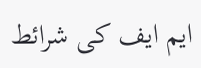ایم ایف کی شرائط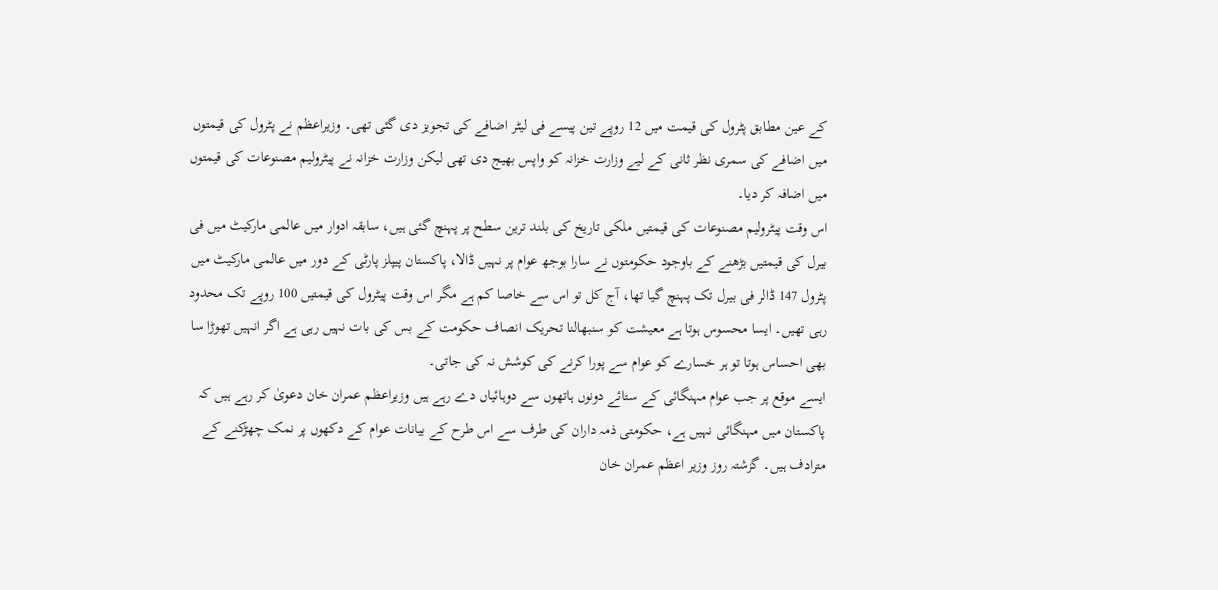کے عین مطابق پٹرول کی قیمت میں 12 روپے تین پیسے فی لیٹر اضافے کی تجویز دی گئی تھی۔ وزیراعظم نے پٹرول کی قیمتوں میں اضافے کی سمری نظر ثانی کے لیے وزارت خزانہ کو واپس بھیج دی تھی لیکن وزارت خزانہ نے پیٹرولیم مصنوعات کی قیمتوں میں اضافہ کر دیا۔
اس وقت پیٹرولیم مصنوعات کی قیمتیں ملکی تاریخ کی بلند ترین سطح پر پہنچ گئی ہیں، سابقہ ادوار میں عالمی مارکیٹ میں فی بیرل کی قیمتیں بڑھنے کے باوجود حکومتوں نے سارا بوجھ عوام پر نہیں ڈالا، پاکستان پیپلز پارٹی کے دور میں عالمی مارکیٹ میں پٹرول 147 ڈالر فی بیرل تک پہنچ گیا تھا، آج کل تو اس سے خاصا کم ہے مگر اس وقت پیٹرول کی قیمتیں 100 روپے تک محدود رہی تھیں۔ ایسا محسوس ہوتا ہے معیشت کو سنبھالنا تحریک انصاف حکومت کے بس کی بات نہیں رہی ہے اگر انہیں تھوڑا سا بھی احساس ہوتا تو ہر خسارے کو عوام سے پورا کرنے کی کوشش نہ کی جاتی۔
ایسے موقع پر جب عوام مہنگائی کے ستائے دونوں ہاتھوں سے دوہائیاں دے رہے ہیں وزیراعظم عمران خان دعویٰ کر رہے ہیں کہ پاکستان میں مہنگائی نہیں ہے، حکومتی ذمہ داران کی طرف سے اس طرح کے بیانات عوام کے دکھوں پر نمک چھڑکنے کے مترادف ہیں۔ گزشتہ روز وزیر اعظم عمران خان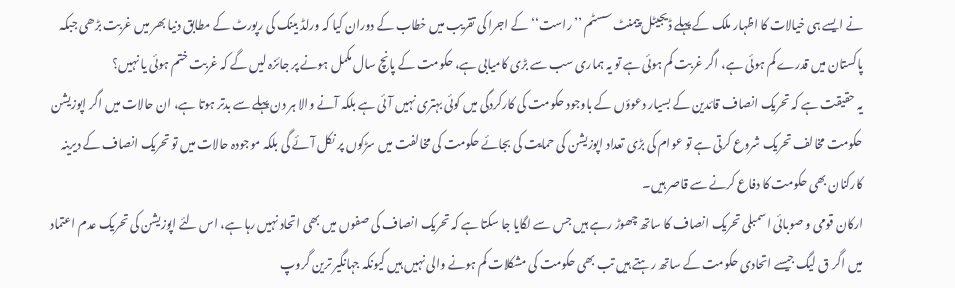نے ایسے ہی خیالات کا اظہار ملک کے پہلے ڈیجیٹل پیمنٹ سسٹم ’’راست‘‘ کے اجرا کی تقریب میں خطاب کے دوران کیا کہ ورلڈ بینک کی رپورٹ کے مطابق دنیا بھر میں غربت بڑھی جبکہ پاکستان میں قدرے کم ہوئی ہے، اگر غربت کم ہوئی ہے تو یہ ہماری سب سے بڑی کامیابی ہے، حکومت کے پانچ سال مکمل ہونے پر جائزہ لیں گے کہ غربت ختم ہوئی یا نہیں؟
یہ حقیقت ہے کہ تحریک انصاف قائدین کے بسیار دعوؤں کے باوجود حکومت کی کارکردگی میں کوئی بہتری نہیں آئی ہے بلکہ آنے والا ہر دن پہلے سے بدتر ہوتا ہے، ان حالات میں اگر اپوزیشن حکومت مخالف تحریک شروع کرتی ہے تو عوام کی بڑی تعداد اپوزیشن کی حمایت کی بجائے حکومت کی مخالفت میں سڑکوں پر نکل آئے گی بلکہ موجودہ حالات میں تو تحریک انصاف کے دیرینہ کارکنان بھی حکومت کا دفاع کرنے سے قاصر ہیں۔
ارکان قومی و صوبائی اسمبلی تحریک انصاف کا ساتھ چھوڑ رہے ہیں جس سے لگایا جا سکتا ہے کہ تحریک انصاف کی صفوں میں بھی اتحاد نہیں رہا ہے، اس لئے اپوزیشن کی تحریک عدم اعتماد میں اگر ق لیگ جیسے اتحادی حکومت کے ساتھ رہتے ہیں تب بھی حکومت کی مشکلات کم ہونے والی نہیں ہیں کیونکہ جہانگیر ترین گروپ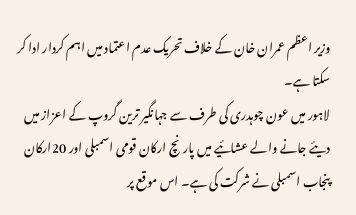وزیر اعظم عمران خان کے خلاف تحریک عدم اعتماد میں اہم کردار ادا کر سکتا ہے۔
لاہور میں عون چوہدری کی طرف سے جہانگیر ترین گروپ کے اعزاز میں دیئے جانے والے عشائیے میں پارنچ ارکان قومی اسمبلی اور 20ارکان پنجاب اسمبلی نے شرکت کی ہے۔ اس موقع پر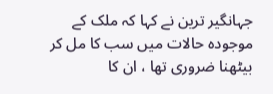جہانگیر ترین نے کہا کہ ملک کے موجودہ حالات میں سب کا مل کر بیٹھنا ضروری تھا ، ان کا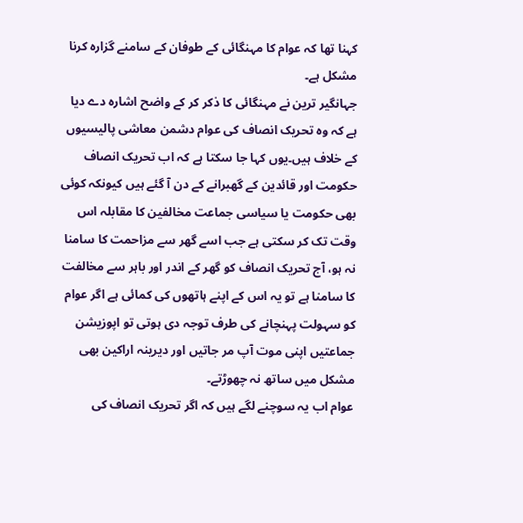کہنا تھا کہ عوام کا مہنگائی کے طوفان کے سامنے گزارہ کرنا مشکل ہے۔
جہانگیر ترین نے مہنگائی کا ذکر کر کے واضح اشارہ دے دیا ہے کہ وہ تحریک انصاف کی عوام دشمن معاشی پالیسیوں کے خلاف ہیں۔یوں کہا جا سکتا ہے کہ اب تحریک انصاف حکومت اور قائدین کے گھبرانے کے دن آ گئے ہیں کیونکہ کوئی بھی حکومت یا سیاسی جماعت مخالفین کا مقابلہ اس وقت تک کر سکتی ہے جب اسے گھر سے مزاحمت کا سامنا نہ ہو، آج تحریک انصاف کو گھر کے اندر اور باہر سے مخالفت کا سامنا ہے تو یہ اس کے اپنے ہاتھوں کی کمائی ہے اگر عوام کو سہولت پہنچانے کی طرف توجہ دی ہوتی تو اپوزیشن جماعتیں اپنی موت آپ مر جاتیں اور دیرینہ اراکین بھی مشکل میں ساتھ نہ چھوڑتے۔
عوام اب یہ سوچنے لگے ہیں کہ اگر تحریک انصاف کی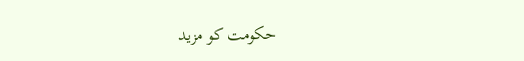حکومت کو مزید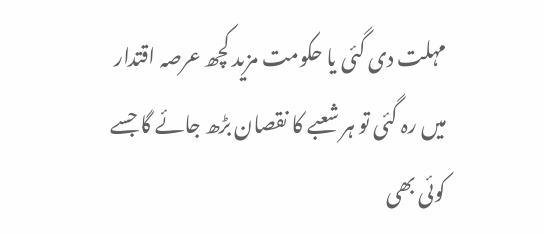مہلت دی گئی یا حکومت مزید کچھ عرصہ اقتدار میں رہ گئی تو ہر شعبے کا نقصان بڑھ جائے گا جسے کوئی بھی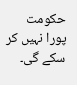حکومت پورا نہیں کر سکے گی۔